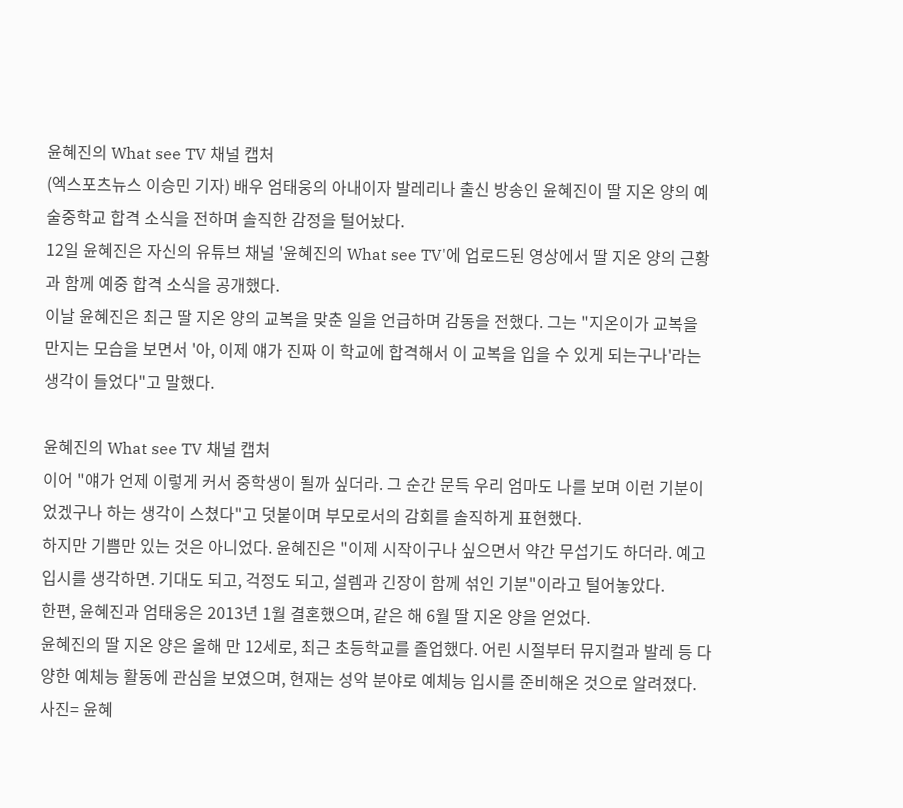윤혜진의 What see TV 채널 캡처
(엑스포츠뉴스 이승민 기자) 배우 엄태웅의 아내이자 발레리나 출신 방송인 윤혜진이 딸 지온 양의 예술중학교 합격 소식을 전하며 솔직한 감정을 털어놨다.
12일 윤혜진은 자신의 유튜브 채널 '윤혜진의 What see TV'에 업로드된 영상에서 딸 지온 양의 근황과 함께 예중 합격 소식을 공개했다.
이날 윤혜진은 최근 딸 지온 양의 교복을 맞춘 일을 언급하며 감동을 전했다. 그는 "지온이가 교복을 만지는 모습을 보면서 '아, 이제 얘가 진짜 이 학교에 합격해서 이 교복을 입을 수 있게 되는구나'라는 생각이 들었다"고 말했다.

윤혜진의 What see TV 채널 캡처
이어 "얘가 언제 이렇게 커서 중학생이 될까 싶더라. 그 순간 문득 우리 엄마도 나를 보며 이런 기분이었겠구나 하는 생각이 스쳤다"고 덧붙이며 부모로서의 감회를 솔직하게 표현했다.
하지만 기쁨만 있는 것은 아니었다. 윤혜진은 "이제 시작이구나 싶으면서 약간 무섭기도 하더라. 예고 입시를 생각하면. 기대도 되고, 걱정도 되고, 설렘과 긴장이 함께 섞인 기분"이라고 털어놓았다.
한편, 윤혜진과 엄태웅은 2013년 1월 결혼했으며, 같은 해 6월 딸 지온 양을 얻었다.
윤혜진의 딸 지온 양은 올해 만 12세로, 최근 초등학교를 졸업했다. 어린 시절부터 뮤지컬과 발레 등 다양한 예체능 활동에 관심을 보였으며, 현재는 성악 분야로 예체능 입시를 준비해온 것으로 알려졌다.
사진= 윤혜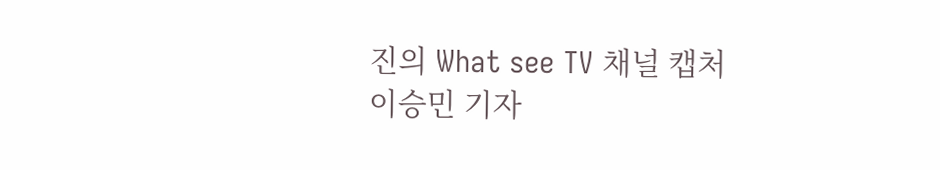진의 What see TV 채널 캡처
이승민 기자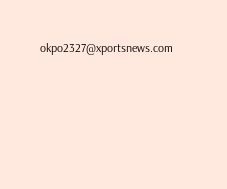okpo2327@xportsnews.com